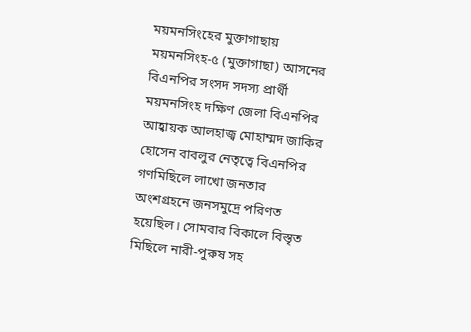ময়মনসিংহের মুক্তাগাছায় ময়মনসিংহ-৫ (মুক্তাগাছা) আসনের বিএনপির সংসদ সদস্য প্রার্থী ময়মনসিংহ দক্ষিণ জেলা বিএনপির আহ্বায়ক আলহাজ্ব মোহাম্মদ জাকির হোসেন বাবলুর নেতৃত্বে বিএনপির গণমিছিলে লাখো জনতার অংশগ্রহনে জনসমুদ্রে পরিণত হয়েছিল। সোমবার বিকালে বিস্তৃত মিছিলে নারী-পুরুষ সহ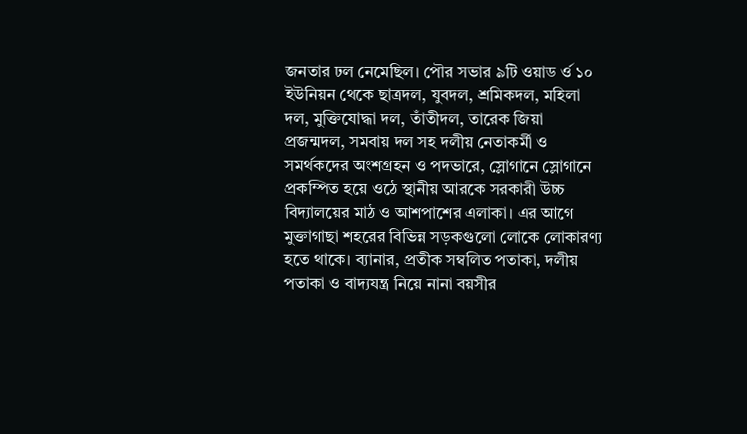জনতার ঢল নেমেছিল। পৌর সভার ৯টি ওয়াড র্ও ১০ ইউনিয়ন থেকে ছাত্রদল, যুবদল, শ্রমিকদল, মহিলা দল, মুক্তিযোদ্ধা দল, তাঁতীদল, তারেক জিয়া প্রজন্মদল, সমবায় দল সহ দলীয় নেতাকর্মী ও সমর্থকদের অংশগ্রহন ও পদভারে, স্লোগানে স্লোগানে প্রকম্পিত হয়ে ওঠে স্থানীয় আরকে সরকারী উচ্চ বিদ্যালয়ের মাঠ ও আশপাশের এলাকা। এর আগে মুক্তাগাছা শহরের বিভিন্ন সড়কগুলো লোকে লোকারণ্য হতে থাকে। ব্যানার, প্রতীক সম্বলিত পতাকা, দলীয় পতাকা ও বাদ্যযন্ত্র নিয়ে নানা বয়সীর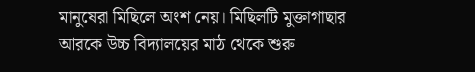মানুষেরা মিছিলে অংশ নেয়। মিছিলটি মুক্তাগাছার আরকে উচ্চ বিদ্যালয়ের মাঠ থেকে শুরু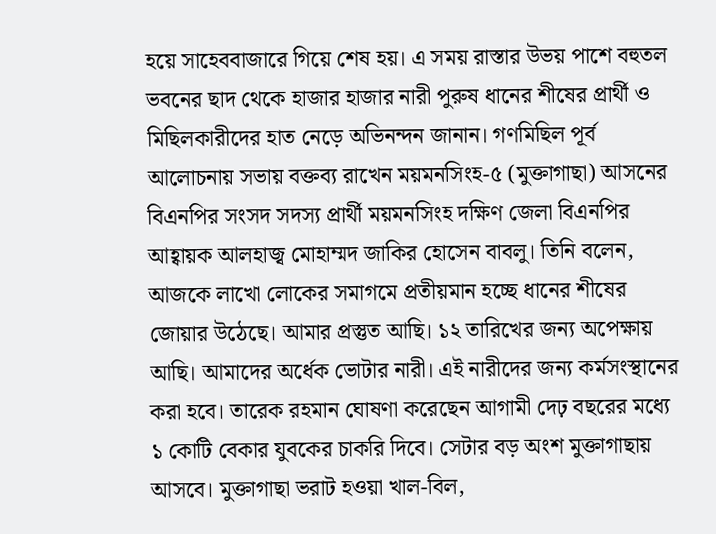হয়ে সাহেববাজারে গিয়ে শেষ হয়। এ সময় রাস্তার উভয় পাশে বহুতল ভবনের ছাদ থেকে হাজার হাজার নারী পুরুষ ধানের শীষের প্রার্থী ও মিছিলকারীদের হাত নেড়ে অভিনন্দন জানান। গণমিছিল পূর্ব আলোচনায় সভায় বক্তব্য রাখেন ময়মনসিংহ-৫ (মুক্তাগাছা) আসনের বিএনপির সংসদ সদস্য প্রার্থী ময়মনসিংহ দক্ষিণ জেলা বিএনপির আহ্বায়ক আলহাজ্ব মোহাম্মদ জাকির হোসেন বাবলু। তিনি বলেন, আজকে লাখো লোকের সমাগমে প্রতীয়মান হচ্ছে ধানের শীষের জোয়ার উঠেছে। আমার প্রস্তুত আছি। ১২ তারিখের জন্য অপেক্ষায় আছি। আমাদের অর্ধেক ভোটার নারী। এই নারীদের জন্য কর্মসংস্থানের করা হবে। তারেক রহমান ঘোষণা করেছেন আগামী দেঢ় বছরের মধ্যে ১ কোটি বেকার যুবকের চাকরি দিবে। সেটার বড় অংশ মুক্তাগাছায় আসবে। মুক্তাগাছা ভরাট হওয়া খাল-বিল,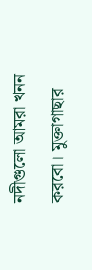নদীগুলো আমরা খনন করবো। মুক্তাগাছার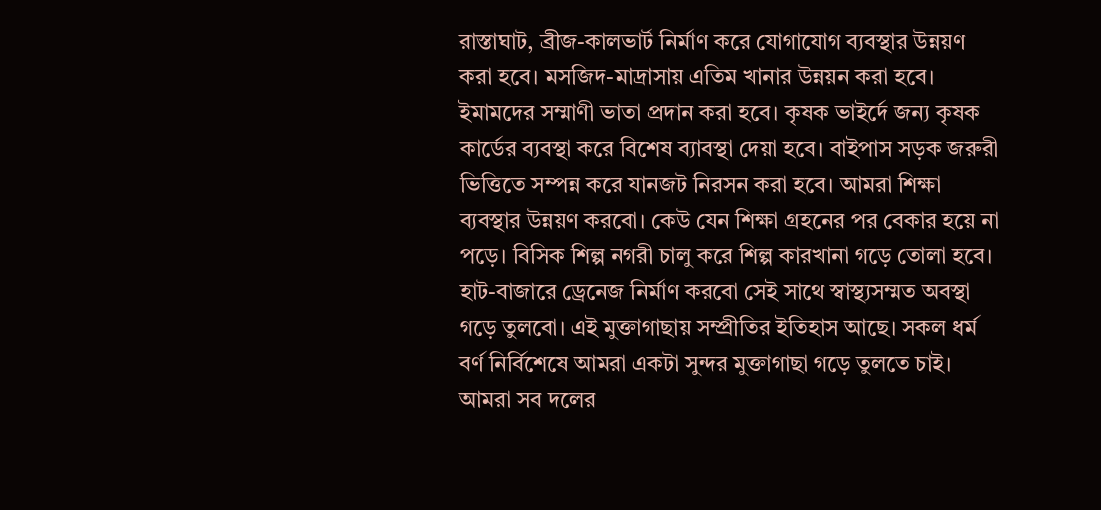রাস্তাঘাট, ব্রীজ-কালভার্ট নির্মাণ করে যোগাযোগ ব্যবস্থার উন্নয়ণ করা হবে। মসজিদ-মাদ্রাসায় এতিম খানার উন্নয়ন করা হবে। ইমামদের সম্মাণী ভাতা প্রদান করা হবে। কৃষক ভাইর্দে জন্য কৃষক কার্ডের ব্যবস্থা করে বিশেষ ব্যাবস্থা দেয়া হবে। বাইপাস সড়ক জরুরী ভিত্তিতে সম্পন্ন করে যানজট নিরসন করা হবে। আমরা শিক্ষা ব্যবস্থার উন্নয়ণ করবো। কেউ যেন শিক্ষা গ্রহনের পর বেকার হয়ে না পড়ে। বিসিক শিল্প নগরী চালু করে শিল্প কারখানা গড়ে তোলা হবে। হাট-বাজারে ড্রেনেজ নির্মাণ করবো সেই সাথে স্বাস্থ্যসম্মত অবস্থা গড়ে তুলবো। এই মুক্তাগাছায় সম্প্রীতির ইতিহাস আছে। সকল ধর্ম বর্ণ নির্বিশেষে আমরা একটা সুন্দর মুক্তাগাছা গড়ে তুলতে চাই। আমরা সব দলের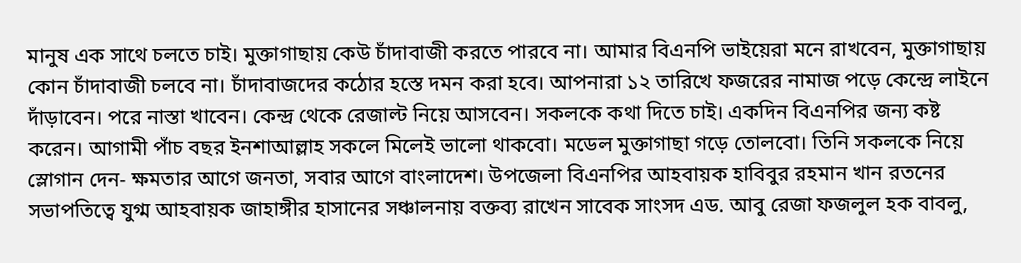মানুষ এক সাথে চলতে চাই। মুক্তাগাছায় কেউ চাঁদাবাজী করতে পারবে না। আমার বিএনপি ভাইয়েরা মনে রাখবেন, মুক্তাগাছায় কোন চাঁদাবাজী চলবে না। চাঁদাবাজদের কঠোর হস্তে দমন করা হবে। আপনারা ১২ তারিখে ফজরের নামাজ পড়ে কেন্দ্রে লাইনে দাঁড়াবেন। পরে নাস্তা খাবেন। কেন্দ্র থেকে রেজাল্ট নিয়ে আসবেন। সকলকে কথা দিতে চাই। একদিন বিএনপির জন্য কষ্ট করেন। আগামী পাঁচ বছর ইনশাআল্লাহ সকলে মিলেই ভালো থাকবো। মডেল মুক্তাগাছা গড়ে তোলবো। তিনি সকলকে নিয়ে স্লোগান দেন- ক্ষমতার আগে জনতা, সবার আগে বাংলাদেশ। উপজেলা বিএনপির আহবায়ক হাবিবুর রহমান খান রতনের সভাপতিত্বে যুগ্ম আহবায়ক জাহাঙ্গীর হাসানের সঞ্চালনায় বক্তব্য রাখেন সাবেক সাংসদ এড. আবু রেজা ফজলুল হক বাবলু,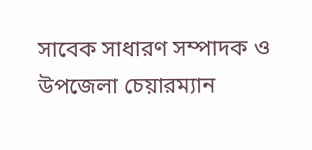সাবেক সাধারণ সম্পাদক ও উপজেলা চেয়ারম্যান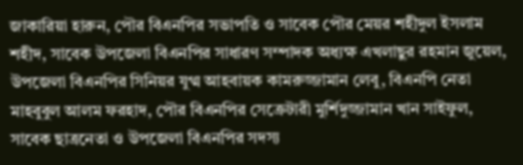জাকারিয়া হারুন, পৌর বিএনপির সভাপতি ও সাবেক পৌর মেয়র শহীদুল ইসলাম শহীদ, সাবেক উপজেলা বিএনপির সাধারণ সম্পাদক অধ্যক্ষ এখলাছুর রহমান জুয়েল, উপজেলা বিএনপির সিনিয়র যুগ্ম আহবায়ক কামরুজ্জামান লেবু, বিএনপি নেতা মাহবুবুল আলম ফরহাদ, পৌর বিএনপির সেক্রেটারী মুর্শিদুজ্জামান খান সাইফুল, সাবেক ছাত্রনেতা ও উপজেলা বিএনপির সদস্য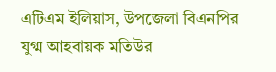এটিএম ইলিয়াস, উপজেলা বিএনপির যুগ্ম আহবায়ক মতিউর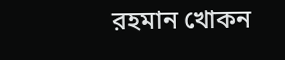রহমান খোকন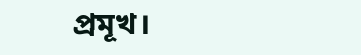প্রমূখ।